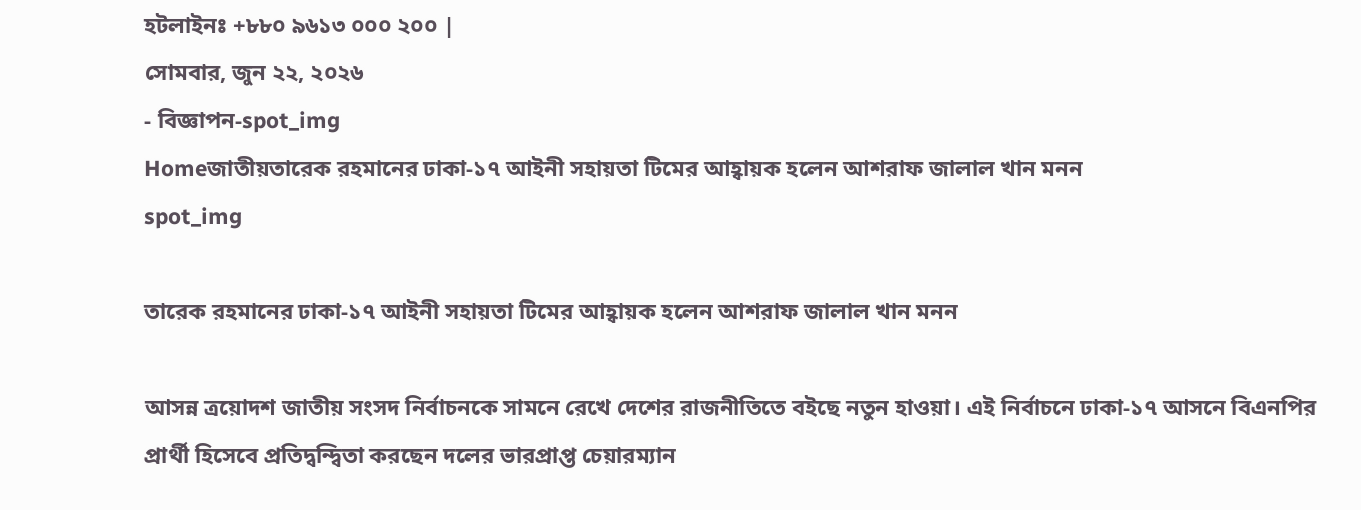হটলাইনঃ +৮৮০ ৯৬১৩ ০০০ ২০০ |
সোমবার, জুন ২২, ২০২৬
- বিজ্ঞাপন-spot_img
Homeজাতীয়তারেক রহমানের ঢাকা-১৭ আইনী সহায়তা টিমের আহ্বায়ক হলেন আশরাফ জালাল খান মনন
spot_img

তারেক রহমানের ঢাকা-১৭ আইনী সহায়তা টিমের আহ্বায়ক হলেন আশরাফ জালাল খান মনন

আসন্ন ত্রয়োদশ জাতীয় সংসদ নির্বাচনকে সামনে রেখে দেশের রাজনীতিতে বইছে নতুন হাওয়া। এই নির্বাচনে ঢাকা-১৭ আসনে বিএনপির প্রার্থী হিসেবে প্রতিদ্বন্দ্বিতা করছেন দলের ভারপ্রাপ্ত চেয়ারম্যান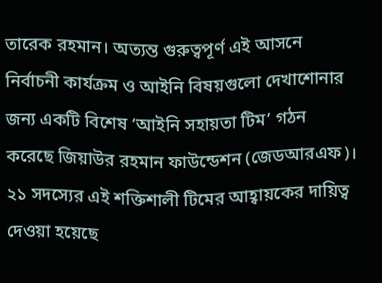তারেক রহমান। অত্যন্ত গুরুত্বপূর্ণ এই আসনে নির্বাচনী কার্যক্রম ও আইনি বিষয়গুলো দেখাশোনার জন্য একটি বিশেষ ‘আইনি সহায়তা টিম’ গঠন করেছে জিয়াউর রহমান ফাউন্ডেশন (জেডআরএফ)। ২১ সদস্যের এই শক্তিশালী টিমের আহ্বায়কের দায়িত্ব দেওয়া হয়েছে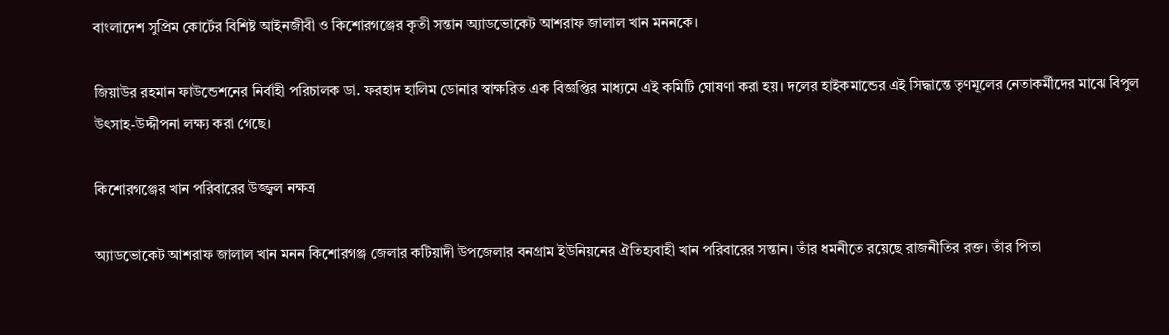বাংলাদেশ সুপ্রিম কোর্টের বিশিষ্ট আইনজীবী ও কিশোরগঞ্জের কৃতী সন্তান অ্যাডভোকেট আশরাফ জালাল খান মননকে।

জিয়াউর রহমান ফাউন্ডেশনের নির্বাহী পরিচালক ডা. ফরহাদ হালিম ডোনার স্বাক্ষরিত এক বিজ্ঞপ্তির মাধ্যমে এই কমিটি ঘোষণা করা হয়। দলের হাইকমান্ডের এই সিদ্ধান্তে তৃণমূলের নেতাকর্মীদের মাঝে বিপুল উৎসাহ-উদ্দীপনা লক্ষ্য করা গেছে।

কিশোরগঞ্জের খান পরিবারের উজ্জ্বল নক্ষত্র

অ্যাডভোকেট আশরাফ জালাল খান মনন কিশোরগঞ্জ জেলার কটিয়াদী উপজেলার বনগ্রাম ইউনিয়নের ঐতিহ্যবাহী খান পরিবারের সন্তান। তাঁর ধমনীতে রয়েছে রাজনীতির রক্ত। তাঁর পিতা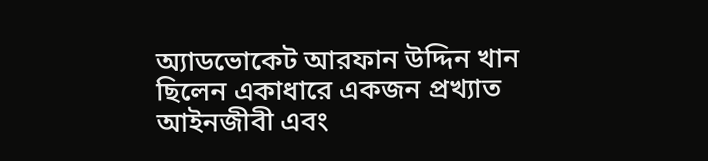অ্যাডভোকেট আরফান উদ্দিন খান ছিলেন একাধারে একজন প্রখ্যাত আইনজীবী এবং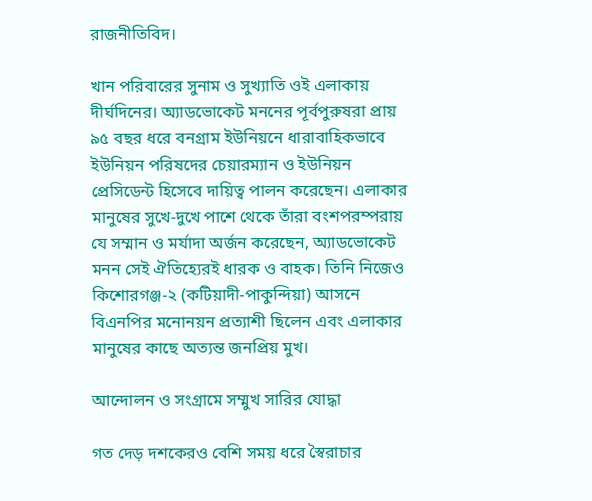রাজনীতিবিদ।

খান পরিবারের সুনাম ও সুখ্যাতি ওই এলাকায় দীর্ঘদিনের। অ্যাডভোকেট মননের পূর্বপুরুষরা প্রায় ৯৫ বছর ধরে বনগ্রাম ইউনিয়নে ধারাবাহিকভাবে ইউনিয়ন পরিষদের চেয়ারম্যান ও ইউনিয়ন প্রেসিডেন্ট হিসেবে দায়িত্ব পালন করেছেন। এলাকার মানুষের সুখে-দুখে পাশে থেকে তাঁরা বংশপরম্পরায় যে সম্মান ও মর্যাদা অর্জন করেছেন, অ্যাডভোকেট মনন সেই ঐতিহ্যেরই ধারক ও বাহক। তিনি নিজেও কিশোরগঞ্জ-২ (কটিয়াদী-পাকুন্দিয়া) আসনে বিএনপির মনোনয়ন প্রত্যাশী ছিলেন এবং এলাকার মানুষের কাছে অত্যন্ত জনপ্রিয় মুখ।

আন্দোলন ও সংগ্রামে সম্মুখ সারির যোদ্ধা

গত দেড় দশকেরও বেশি সময় ধরে স্বৈরাচার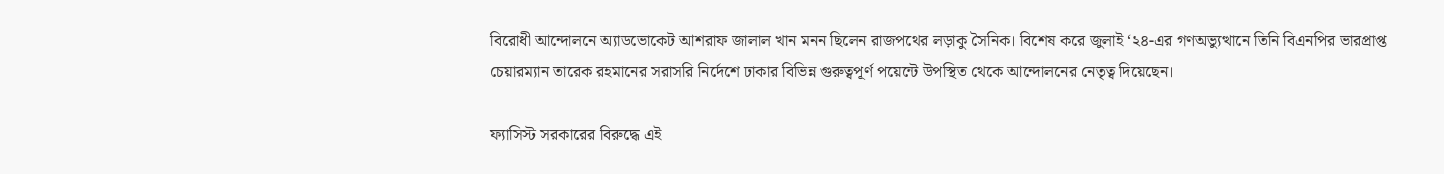বিরোধী আন্দোলনে অ্যাডভোকেট আশরাফ জালাল খান মনন ছিলেন রাজপথের লড়াকু সৈনিক। বিশেষ করে জুলাই ‘২৪-এর গণঅভ্যুত্থানে তিনি বিএনপির ভারপ্রাপ্ত চেয়ারম্যান তারেক রহমানের সরাসরি নির্দেশে ঢাকার বিভিন্ন গুরুত্বপূর্ণ পয়েন্টে উপস্থিত থেকে আন্দোলনের নেতৃত্ব দিয়েছেন।

ফ্যাসিস্ট সরকারের বিরুদ্ধে এই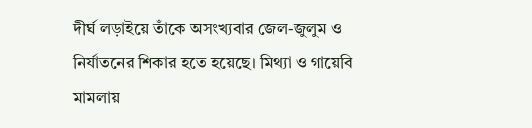দীর্ঘ লড়াইয়ে তাঁকে অসংখ্যবার জেল-জুলুম ও নির্যাতনের শিকার হতে হয়েছে। মিথ্যা ও গায়েবি মামলায়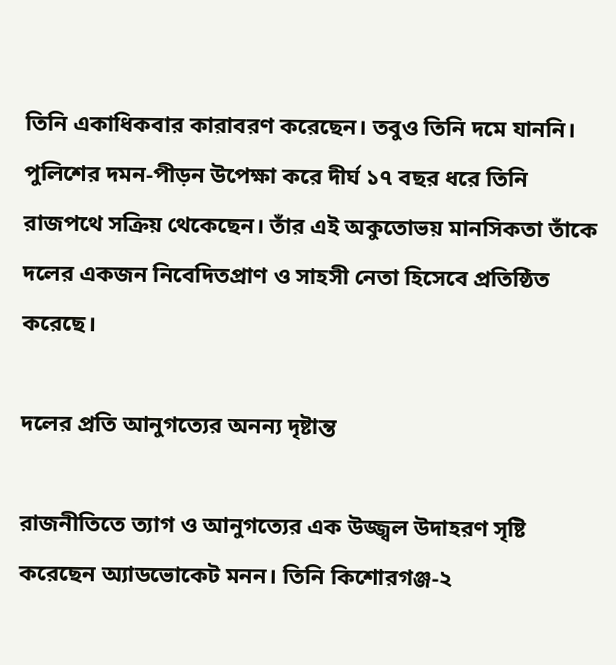তিনি একাধিকবার কারাবরণ করেছেন। তবুও তিনি দমে যাননি। পুলিশের দমন-পীড়ন উপেক্ষা করে দীর্ঘ ১৭ বছর ধরে তিনি রাজপথে সক্রিয় থেকেছেন। তাঁর এই অকুতোভয় মানসিকতা তাঁকে দলের একজন নিবেদিতপ্রাণ ও সাহসী নেতা হিসেবে প্রতিষ্ঠিত করেছে।

দলের প্রতি আনুগত্যের অনন্য দৃষ্টান্ত

রাজনীতিতে ত্যাগ ও আনুগত্যের এক উজ্জ্বল উদাহরণ সৃষ্টি করেছেন অ্যাডভোকেট মনন। তিনি কিশোরগঞ্জ-২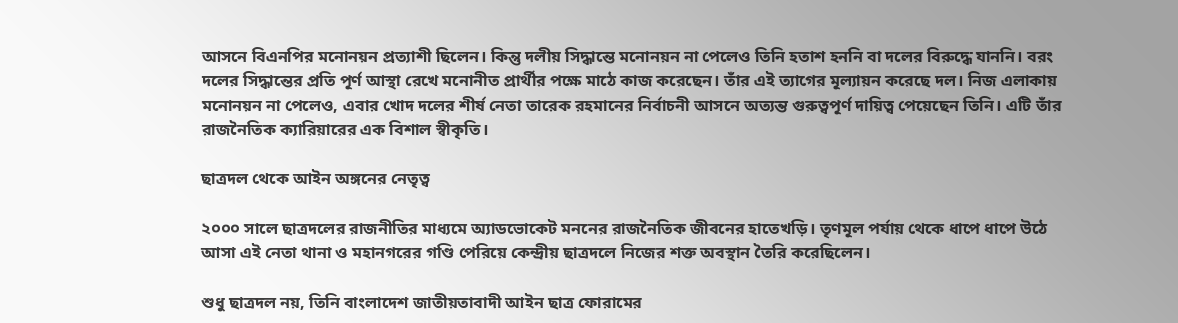আসনে বিএনপির মনোনয়ন প্রত্যাশী ছিলেন। কিন্তু দলীয় সিদ্ধান্তে মনোনয়ন না পেলেও তিনি হতাশ হননি বা দলের বিরুদ্ধে যাননি। বরং দলের সিদ্ধান্তের প্রতি পূর্ণ আস্থা রেখে মনোনীত প্রার্থীর পক্ষে মাঠে কাজ করেছেন। তাঁর এই ত্যাগের মূল্যায়ন করেছে দল। নিজ এলাকায় মনোনয়ন না পেলেও, এবার খোদ দলের শীর্ষ নেতা তারেক রহমানের নির্বাচনী আসনে অত্যন্ত গুরুত্বপূর্ণ দায়িত্ব পেয়েছেন তিনি। এটি তাঁর রাজনৈতিক ক্যারিয়ারের এক বিশাল স্বীকৃতি।

ছাত্রদল থেকে আইন অঙ্গনের নেতৃত্ব

২০০০ সালে ছাত্রদলের রাজনীতির মাধ্যমে অ্যাডভোকেট মননের রাজনৈতিক জীবনের হাতেখড়ি। তৃণমূল পর্যায় থেকে ধাপে ধাপে উঠে আসা এই নেতা থানা ও মহানগরের গণ্ডি পেরিয়ে কেন্দ্রীয় ছাত্রদলে নিজের শক্ত অবস্থান তৈরি করেছিলেন।

শুধু ছাত্রদল নয়, তিনি বাংলাদেশ জাতীয়তাবাদী আইন ছাত্র ফোরামের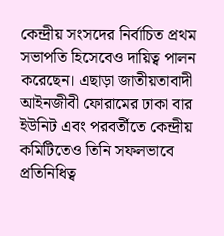কেন্দ্রীয় সংসদের নির্বাচিত প্রথম সভাপতি হিসেবেও দায়িত্ব পালন করেছেন। এছাড়া জাতীয়তাবাদী আইনজীবী ফোরামের ঢাকা বার ইউনিট এবং পরবর্তীতে কেন্দ্রীয় কমিটিতেও তিনি সফলভাবে প্রতিনিধিত্ব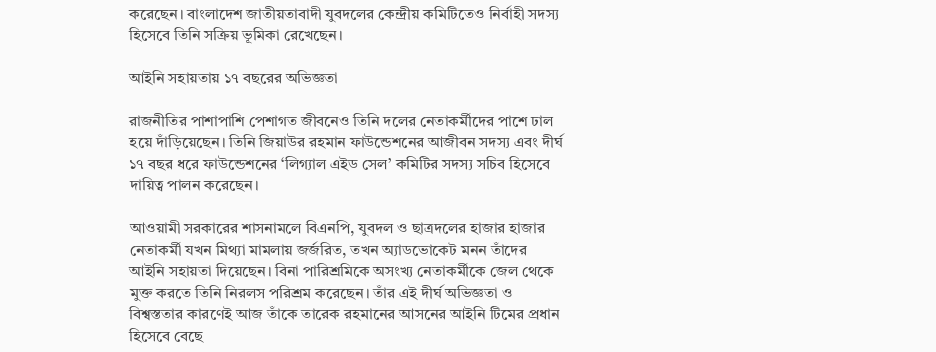করেছেন। বাংলাদেশ জাতীয়তাবাদী যুবদলের কেন্দ্রীয় কমিটিতেও নির্বাহী সদস্য হিসেবে তিনি সক্রিয় ভূমিকা রেখেছেন।

আইনি সহায়তায় ১৭ বছরের অভিজ্ঞতা

রাজনীতির পাশাপাশি পেশাগত জীবনেও তিনি দলের নেতাকর্মীদের পাশে ঢাল হয়ে দাঁড়িয়েছেন। তিনি জিয়াউর রহমান ফাউন্ডেশনের আজীবন সদস্য এবং দীর্ঘ ১৭ বছর ধরে ফাউন্ডেশনের ‘লিগ্যাল এইড সেল’ কমিটির সদস্য সচিব হিসেবে দায়িত্ব পালন করেছেন।

আওয়ামী সরকারের শাসনামলে বিএনপি, যুবদল ও ছাত্রদলের হাজার হাজার নেতাকর্মী যখন মিথ্যা মামলায় জর্জরিত, তখন অ্যাডভোকেট মনন তাঁদের আইনি সহায়তা দিয়েছেন। বিনা পারিশ্রমিকে অসংখ্য নেতাকর্মীকে জেল থেকে মুক্ত করতে তিনি নিরলস পরিশ্রম করেছেন। তাঁর এই দীর্ঘ অভিজ্ঞতা ও বিশ্বস্ততার কারণেই আজ তাঁকে তারেক রহমানের আসনের আইনি টিমের প্রধান হিসেবে বেছে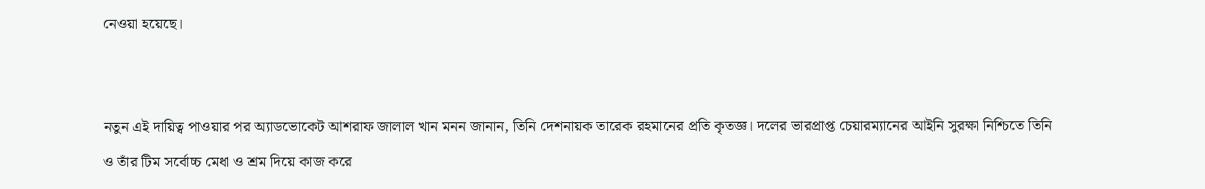নেওয়া হয়েছে।


নতুন এই দায়িত্ব পাওয়ার পর অ্যাডভোকেট আশরাফ জালাল খান মনন জানান, তিনি দেশনায়ক তারেক রহমানের প্রতি কৃতজ্ঞ। দলের ভারপ্রাপ্ত চেয়ারম্যানের আইনি সুরক্ষা নিশ্চিতে তিনি ও তাঁর টিম সর্বোচ্চ মেধা ও শ্রম দিয়ে কাজ করে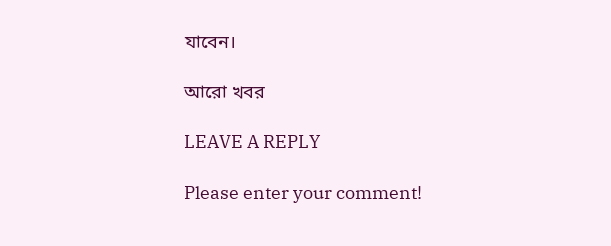যাবেন।

আরো খবর

LEAVE A REPLY

Please enter your comment!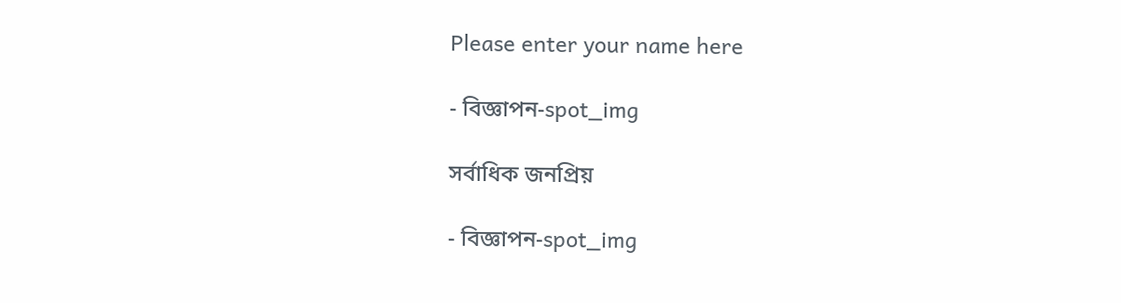Please enter your name here

- বিজ্ঞাপন-spot_img

সর্বাধিক জনপ্রিয়

- বিজ্ঞাপন-spot_img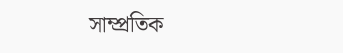সাম্প্রতিক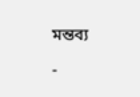মন্তব্য

-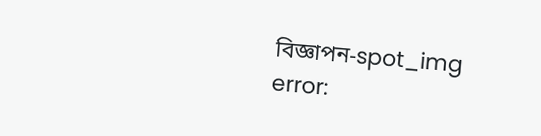বিজ্ঞাপন-spot_img
error: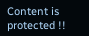Content is protected !!